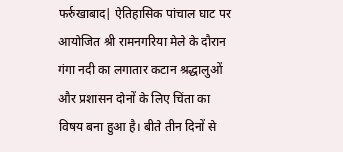फर्रुखाबाद| ऐतिहासिक पांचाल घाट पर आयोजित श्री रामनगरिया मेले के दौरान गंगा नदी का लगातार कटान श्रद्धालुओं और प्रशासन दोनों के लिए चिंता का विषय बना हुआ है। बीते तीन दिनों से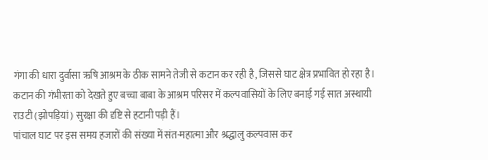गंगा की धारा दुर्वासा ऋषि आश्रम के ठीक सामने तेजी से कटान कर रही है, जिससे घाट क्षेत्र प्रभावित हो रहा है। कटान की गंभीरता को देखते हुए बच्चा बाबा के आश्रम परिसर में कल्पवासियों के लिए बनाई गई सात अस्थायी राउटी (झोपड़ियां) सुरक्षा की दृष्टि से हटानी पड़ी हैं।
पांचाल घाट पर इस समय हजारों की संख्या में संत-महात्मा और श्रद्धालु कल्पवास कर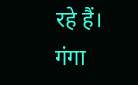रहे हैं। गंगा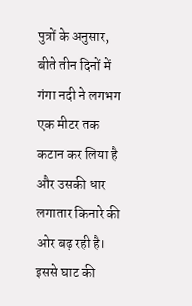पुत्रों के अनुसार, बीते तीन दिनों में गंगा नदी ने लगभग एक मीटर तक कटान कर लिया है और उसकी धार लगातार किनारे की ओर बढ़ रही है। इससे घाट की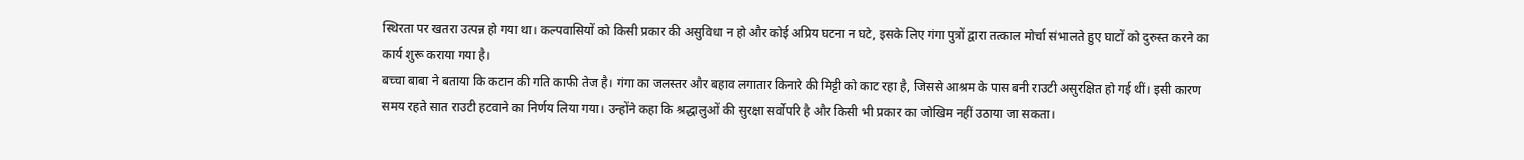स्थिरता पर खतरा उत्पन्न हो गया था। कल्पवासियों को किसी प्रकार की असुविधा न हो और कोई अप्रिय घटना न घटे, इसके लिए गंगा पुत्रों द्वारा तत्काल मोर्चा संभालते हुए घाटों को दुरुस्त करने का कार्य शुरू कराया गया है।
बच्चा बाबा ने बताया कि कटान की गति काफी तेज है। गंगा का जलस्तर और बहाव लगातार किनारे की मिट्टी को काट रहा है, जिससे आश्रम के पास बनी राउटी असुरक्षित हो गई थीं। इसी कारण समय रहते सात राउटी हटवाने का निर्णय लिया गया। उन्होंने कहा कि श्रद्धालुओं की सुरक्षा सर्वोपरि है और किसी भी प्रकार का जोखिम नहीं उठाया जा सकता।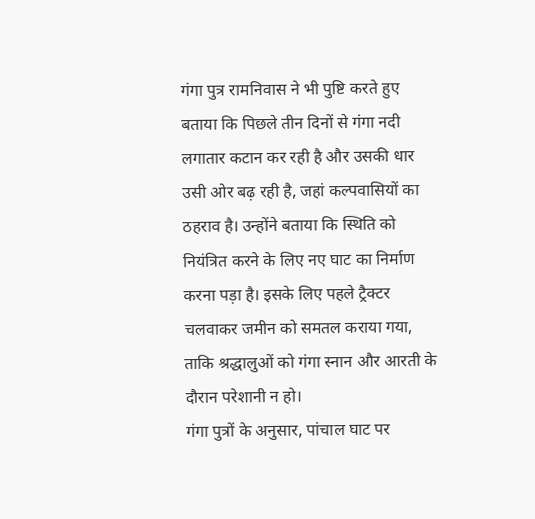गंगा पुत्र रामनिवास ने भी पुष्टि करते हुए बताया कि पिछले तीन दिनों से गंगा नदी लगातार कटान कर रही है और उसकी धार उसी ओर बढ़ रही है, जहां कल्पवासियों का ठहराव है। उन्होंने बताया कि स्थिति को नियंत्रित करने के लिए नए घाट का निर्माण करना पड़ा है। इसके लिए पहले ट्रैक्टर चलवाकर जमीन को समतल कराया गया, ताकि श्रद्धालुओं को गंगा स्नान और आरती के दौरान परेशानी न हो।
गंगा पुत्रों के अनुसार, पांचाल घाट पर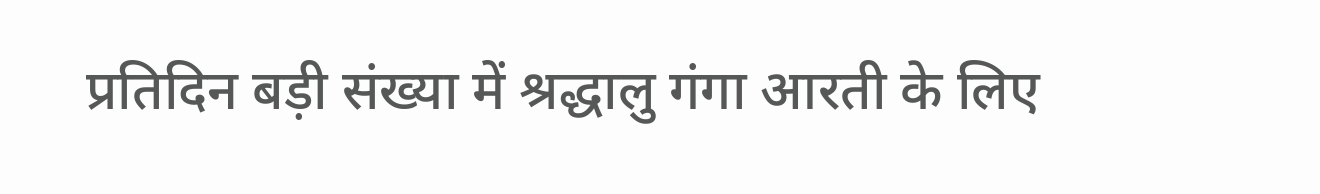प्रतिदिन बड़ी संख्या में श्रद्धालु गंगा आरती के लिए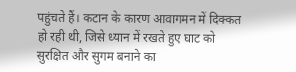पहुंचते हैं। कटान के कारण आवागमन में दिक्कत हो रही थी, जिसे ध्यान में रखते हुए घाट को सुरक्षित और सुगम बनाने का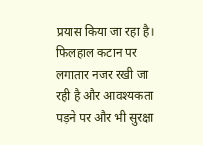प्रयास किया जा रहा है। फिलहाल कटान पर लगातार नजर रखी जा रही है और आवश्यकता पड़ने पर और भी सुरक्षा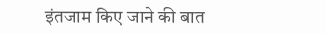इंतजाम किए जाने की बात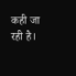कही जा रही है।